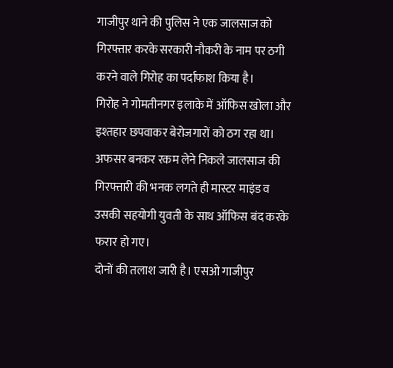गाजीपुर थाने की पुलिस ने एक जालसाज को गिरफ्तार करके सरकारी नौकरी के नाम पर ठगी करने वाले गिरोह का पर्दाफाश किया है।
गिरोह ने गोमतीनगर इलाके में ऑफिस खोला और इश्तहार छपवाकर बेरोजगारों को ठग रहा था। अफसर बनकर रकम लेने निकले जालसाज की गिरफ्तारी की भनक लगते ही मास्टर माइंड व उसकी सहयोगी युवती के साथ ऑफिस बंद करके फरार हो गए।
दोनों की तलाश जारी है। एसओ गाजीपुर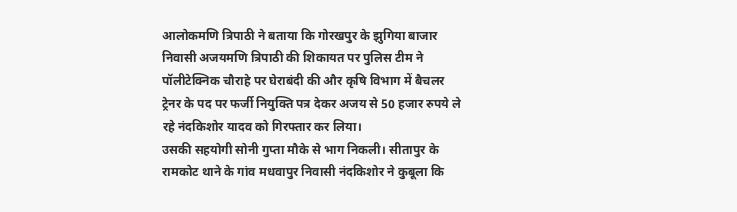आलोकमणि त्रिपाठी ने बताया कि गोरखपुर के झुगिया बाजार निवासी अजयमणि त्रिपाठी की शिकायत पर पुलिस टीम ने पॉलीटेक्निक चौराहे पर घेराबंदी की और कृषि विभाग में बैचलर ट्रेनर के पद पर फर्जी नियुक्ति पत्र देकर अजय से 50 हजार रुपये ले रहे नंदकिशोर यादव को गिरफ्तार कर लिया।
उसकी सहयोगी सोनी गुप्ता मौके से भाग निकली। सीतापुर के रामकोट थाने के गांव मधवापुर निवासी नंदकिशोर ने कुबूला कि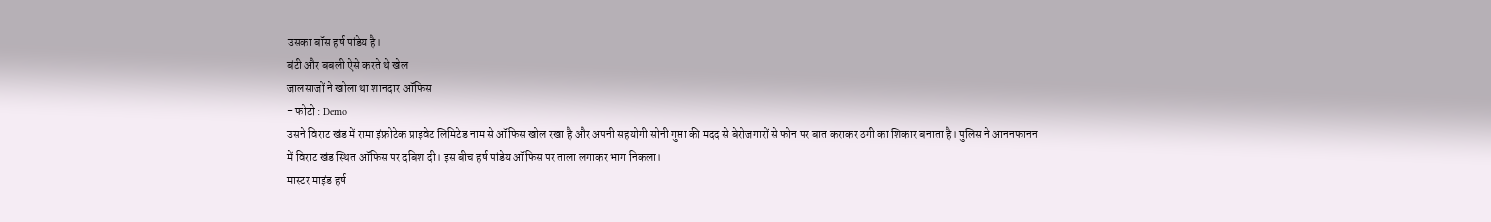उसका बॉस हर्ष पांडेय है।
बंटी और बबली ऐसे करते थे खेल
जालसाजों ने खोला था शानदार ऑफिस
- फोटो : Demo
उसने विराट खंड में रामा इंफ्रोटेक प्राइवेट लिमिटेड नाम से ऑफिस खोल रखा है और अपनी सहयोगी सोनी गुप्ता की मदद से बेरोजगारों से फोन पर बात कराकर ठगी का शिकार बनाता है। पुलिस ने आननफानन में विराट खंड स्थित ऑफिस पर दबिश दी। इस बीच हर्ष पांडेय ऑफिस पर ताला लगाकर भाग निकला।
मास्टर माइंड हर्ष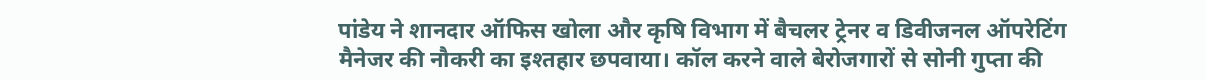पांडेय ने शानदार ऑफिस खोला और कृषि विभाग में बैचलर ट्रेनर व डिवीजनल ऑपरेटिंग मैनेजर की नौकरी का इश्तहार छपवाया। कॉल करने वाले बेरोजगारों से सोनी गुप्ता की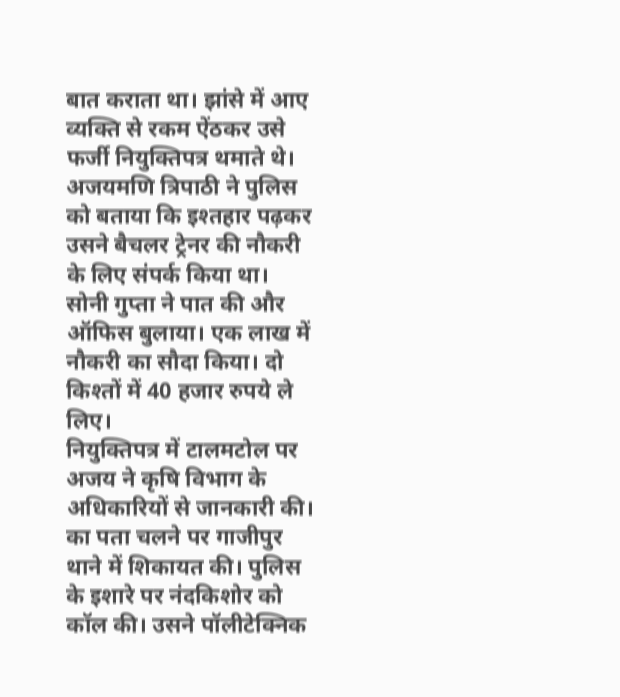बात कराता था। झांसे में आए व्यक्ति से रकम ऐंठकर उसे फर्जी नियुक्तिपत्र थमाते थे।
अजयमणि त्रिपाठी ने पुलिस को बताया कि इश्तहार पढ़कर उसने बैचलर ट्रेनर की नौकरी के लिए संपर्क किया था। सोनी गुप्ता ने पात की और ऑफिस बुलाया। एक लाख में नौकरी का सौदा किया। दो किश्तों में 40 हजार रुपये ले लिए।
नियुक्तिपत्र में टालमटोल पर अजय ने कृषि विभाग के अधिकारियों से जानकारी की। का पता चलने पर गाजीपुर थाने में शिकायत की। पुलिस के इशारे पर नंदकिशोर को कॉल की। उसने पॉलीटेक्निक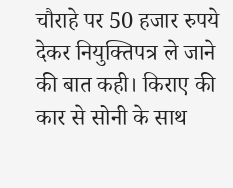चौराहे पर 50 हजार रुपये देकर नियुक्तिपत्र ले जाने की बात कही। किराए की कार से सोनी के साथ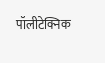पॉलीटेक्निक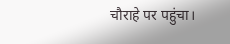चौराहे पर पहुंचा।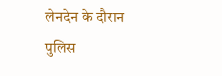लेनदेन के दौरान पुलिस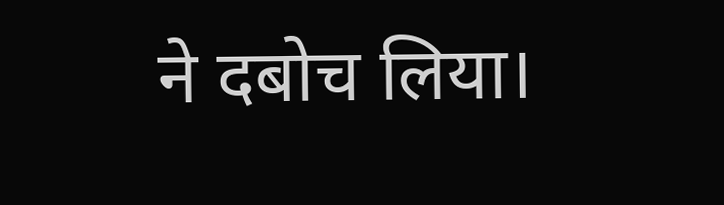ने दबोच लिया।